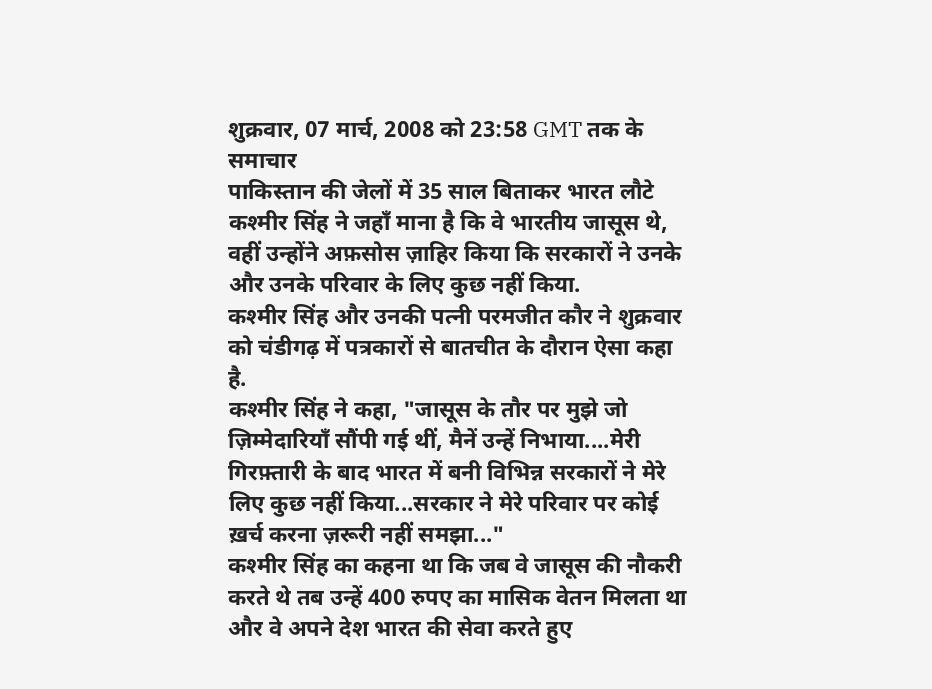शुक्रवार, 07 मार्च, 2008 को 23:58 GMT तक के समाचार
पाकिस्तान की जेलों में 35 साल बिताकर भारत लौटे कश्मीर सिंह ने जहाँ माना है कि वे भारतीय जासूस थे, वहीं उन्होंने अफ़सोस ज़ाहिर किया कि सरकारों ने उनके और उनके परिवार के लिए कुछ नहीं किया.
कश्मीर सिंह और उनकी पत्नी परमजीत कौर ने शुक्रवार को चंडीगढ़ में पत्रकारों से बातचीत के दौरान ऐसा कहा है.
कश्मीर सिंह ने कहा, "जासूस के तौर पर मुझे जो ज़िम्मेदारियाँ सौंपी गई थीं, मैनें उन्हें निभाया....मेरी गिरफ़्तारी के बाद भारत में बनी विभिन्न सरकारों ने मेरे लिए कुछ नहीं किया...सरकार ने मेरे परिवार पर कोई ख़र्च करना ज़रूरी नहीं समझा..."
कश्मीर सिंह का कहना था कि जब वे जासूस की नौकरी करते थे तब उन्हें 400 रुपए का मासिक वेतन मिलता था और वे अपने देश भारत की सेवा करते हुए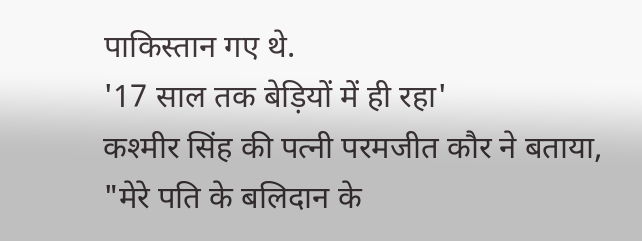पाकिस्तान गए थे.
'17 साल तक बेड़ियों में ही रहा'
कश्मीर सिंह की पत्नी परमजीत कौर ने बताया, "मेरे पति के बलिदान के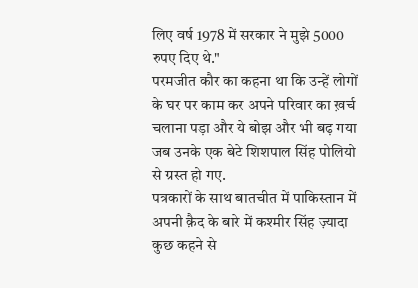लिए वर्ष 1978 में सरकार ने मुझे 5000 रुपए दिए थे."
परमजीत कौर का कहना था कि उन्हें लोगों के घर पर काम कर अपने परिवार का ख़र्च चलाना पड़ा और ये बोझ और भी बढ़ गया जब उनके एक बेटे शिशपाल सिंह पोलियो से ग्रस्त हो गए.
पत्रकारों के साथ बातचीत में पाकिस्तान में अपनी क़ैद के बारे में कश्मीर सिंह ज़्यादा कुछ कहने से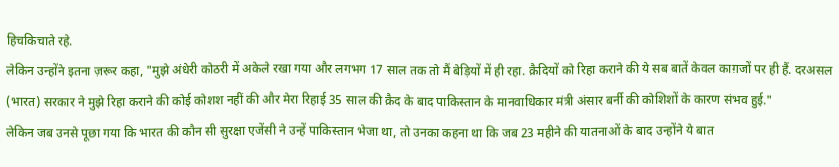हिचकिचाते रहे.
लेकिन उन्होंने इतना ज़रूर कहा, "मुझे अंधेरी कोठरी में अकेले रखा गया और लगभग 17 साल तक तो मैं बेड़ियों में ही रहा. क़ैदियों को रिहा कराने की ये सब बातें केवल काग़जों पर ही हैं. दरअसल (भारत) सरकार ने मुझे रिहा कराने की कोई कोशश नहीं की और मेरा रिहाई 35 साल की क़ैद के बाद पाकिस्तान के मानवाधिकार मंत्री अंसार बर्नी की कोशिशों के कारण संभव हुई."
लेकिन जब उनसे पूछा गया कि भारत की कौन सी सुरक्षा एजेंसी ने उन्हें पाकिस्तान भेजा था, तो उनका कहना था कि जब 23 महीने की यातनाओं के बाद उन्होंने ये बात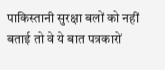पाकिस्तानी सुरक्षा बलों को नहीं बताई तो वे ये बात पत्रकारों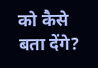को कैसे बता देंगे?